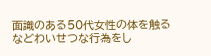面識のある50代女性の体を触るなどわいせつな行為をし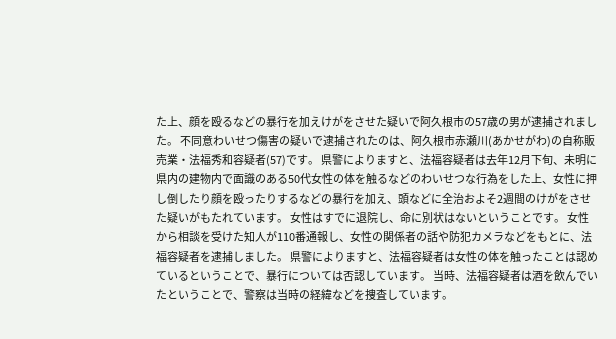た上、顔を殴るなどの暴行を加えけがをさせた疑いで阿久根市の57歳の男が逮捕されました。 不同意わいせつ傷害の疑いで逮捕されたのは、阿久根市赤瀬川(あかせがわ)の自称販売業・法福秀和容疑者(57)です。 県警によりますと、法福容疑者は去年12月下旬、未明に県内の建物内で面識のある50代女性の体を触るなどのわいせつな行為をした上、女性に押し倒したり顔を殴ったりするなどの暴行を加え、頭などに全治およそ2週間のけがをさせた疑いがもたれています。 女性はすでに退院し、命に別状はないということです。 女性から相談を受けた知人が110番通報し、女性の関係者の話や防犯カメラなどをもとに、法福容疑者を逮捕しました。 県警によりますと、法福容疑者は女性の体を触ったことは認めているということで、暴行については否認しています。 当時、法福容疑者は酒を飲んでいたということで、警察は当時の経緯などを捜査しています。